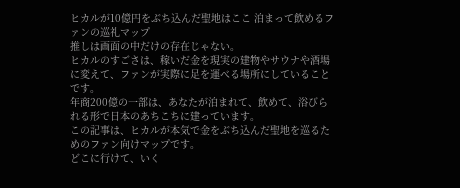ヒカルが10億円をぶち込んだ聖地はここ 泊まって飲めるファンの巡礼マップ
推しは画面の中だけの存在じゃない。
ヒカルのすごさは、稼いだ金を現実の建物やサウナや酒場に変えて、ファンが実際に足を運べる場所にしていることです。
年商200億の一部は、あなたが泊まれて、飲めて、浴びられる形で日本のあちこちに建っています。
この記事は、ヒカルが本気で金をぶち込んだ聖地を巡るためのファン向けマップです。
どこに行けて、いく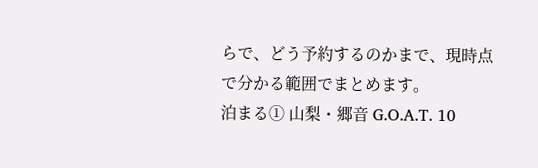らで、どう予約するのかまで、現時点で分かる範囲でまとめます。
泊まる① 山梨・郷音 G.O.A.T. 10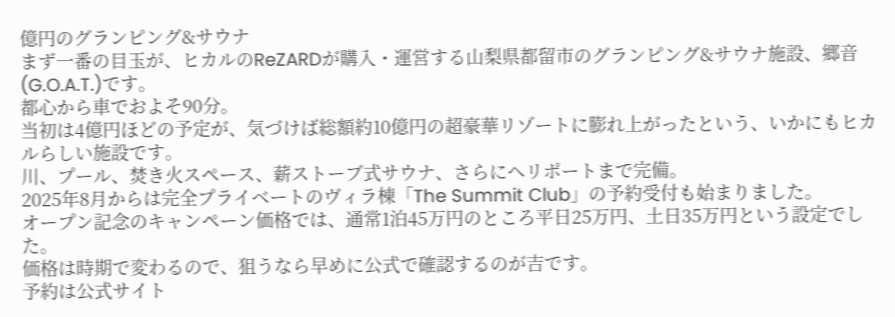億円のグランピング&サウナ
まず一番の目玉が、ヒカルのReZARDが購入・運営する山梨県都留市のグランピング&サウナ施設、郷音(G.O.A.T.)です。
都心から車でおよそ90分。
当初は4億円ほどの予定が、気づけば総額約10億円の超豪華リゾートに膨れ上がったという、いかにもヒカルらしい施設です。
川、プール、焚き火スペース、薪ストーブ式サウナ、さらにヘリポートまで完備。
2025年8月からは完全プライベートのヴィラ棟「The Summit Club」の予約受付も始まりました。
オープン記念のキャンペーン価格では、通常1泊45万円のところ平日25万円、土日35万円という設定でした。
価格は時期で変わるので、狙うなら早めに公式で確認するのが吉です。
予約は公式サイト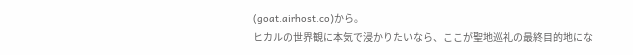(goat.airhost.co)から。
ヒカルの世界観に本気で浸かりたいなら、ここが聖地巡礼の最終目的地にな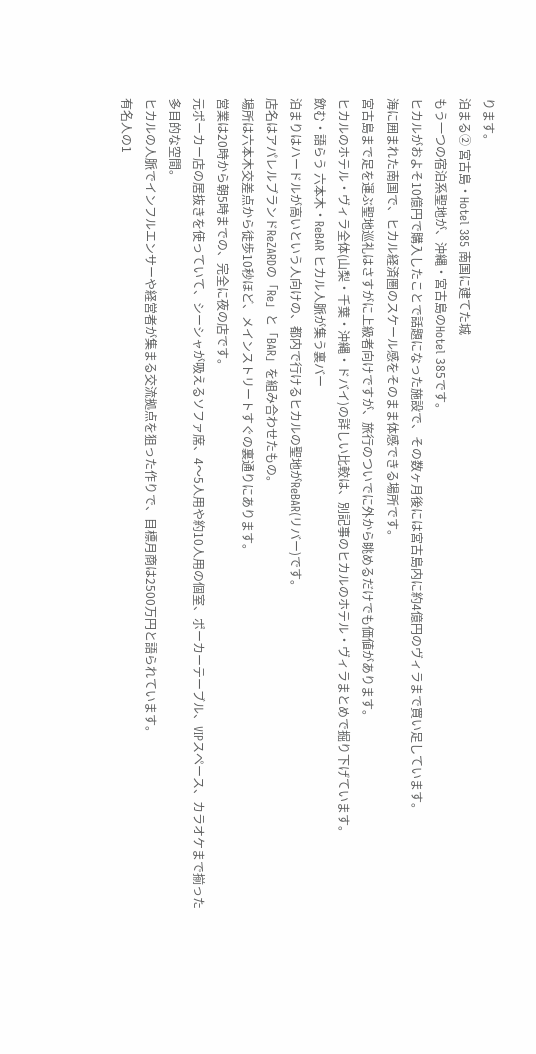ります。
泊まる② 宮古島・Hotel 385 南国に建てた城
もう一つの宿泊系聖地が、沖縄・宮古島のHotel 385です。
ヒカルがおよそ10億円で購入したことで話題になった施設で、その数ヶ月後には宮古島内に約4億円のヴィラまで買い足しています。
海に囲まれた南国で、ヒカル経済圏のスケール感をそのまま体感できる場所です。
宮古島まで足を運ぶ聖地巡礼はさすがに上級者向けですが、旅行のついでに外から眺めるだけでも価値があります。
ヒカルのホテル・ヴィラ全体(山梨・千葉・沖縄・ドバイ)の詳しい比較は、別記事のヒカルのホテル・ヴィラまとめで掘り下げています。
飲む・語らう 六本木・ReBAR ヒカル人脈が集う裏バー
泊まりはハードルが高いという人向けの、都内で行けるヒカルの聖地がReBAR(リバー)です。
店名はアパレルブランドReZARDの「Re」と「BAR」を組み合わせたもの。
場所は六本木交差点から徒歩10秒ほど、メインストリートすぐの裏通りにあります。
営業は20時から朝5時までの、完全に夜の店です。
元ポーカー店の居抜きを使っていて、シーシャが吸えるソファ席、4〜5人用や約10人用の個室、ポーカーテーブル、VIPスペース、カラオケまで揃った多目的な空間。
ヒカルの人脈でインフルエンサーや経営者が集まる交流拠点を狙った作りで、目標月商は2500万円と語られています。
有名人の1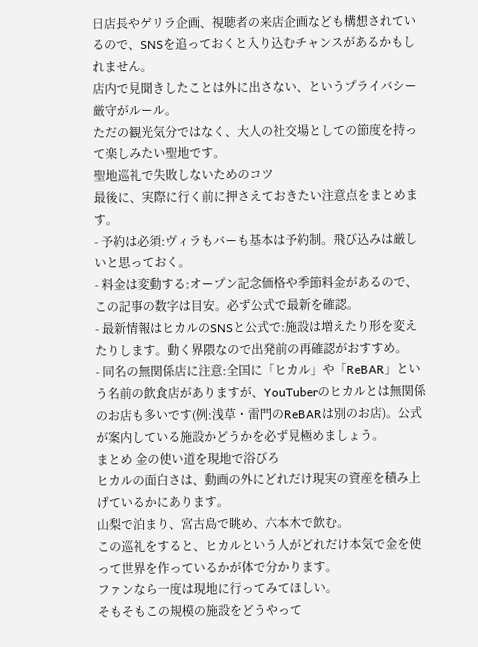日店長やゲリラ企画、視聴者の来店企画なども構想されているので、SNSを追っておくと入り込むチャンスがあるかもしれません。
店内で見聞きしたことは外に出さない、というプライバシー厳守がルール。
ただの観光気分ではなく、大人の社交場としての節度を持って楽しみたい聖地です。
聖地巡礼で失敗しないためのコツ
最後に、実際に行く前に押さえておきたい注意点をまとめます。
- 予約は必須:ヴィラもバーも基本は予約制。飛び込みは厳しいと思っておく。
- 料金は変動する:オープン記念価格や季節料金があるので、この記事の数字は目安。必ず公式で最新を確認。
- 最新情報はヒカルのSNSと公式で:施設は増えたり形を変えたりします。動く界隈なので出発前の再確認がおすすめ。
- 同名の無関係店に注意:全国に「ヒカル」や「ReBAR」という名前の飲食店がありますが、YouTuberのヒカルとは無関係のお店も多いです(例:浅草・雷門のReBARは別のお店)。公式が案内している施設かどうかを必ず見極めましょう。
まとめ 金の使い道を現地で浴びろ
ヒカルの面白さは、動画の外にどれだけ現実の資産を積み上げているかにあります。
山梨で泊まり、宮古島で眺め、六本木で飲む。
この巡礼をすると、ヒカルという人がどれだけ本気で金を使って世界を作っているかが体で分かります。
ファンなら一度は現地に行ってみてほしい。
そもそもこの規模の施設をどうやって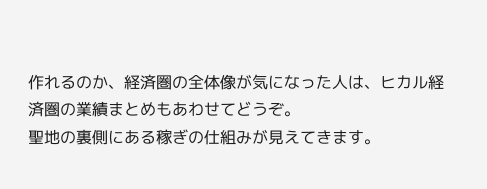作れるのか、経済圏の全体像が気になった人は、ヒカル経済圏の業績まとめもあわせてどうぞ。
聖地の裏側にある稼ぎの仕組みが見えてきます。